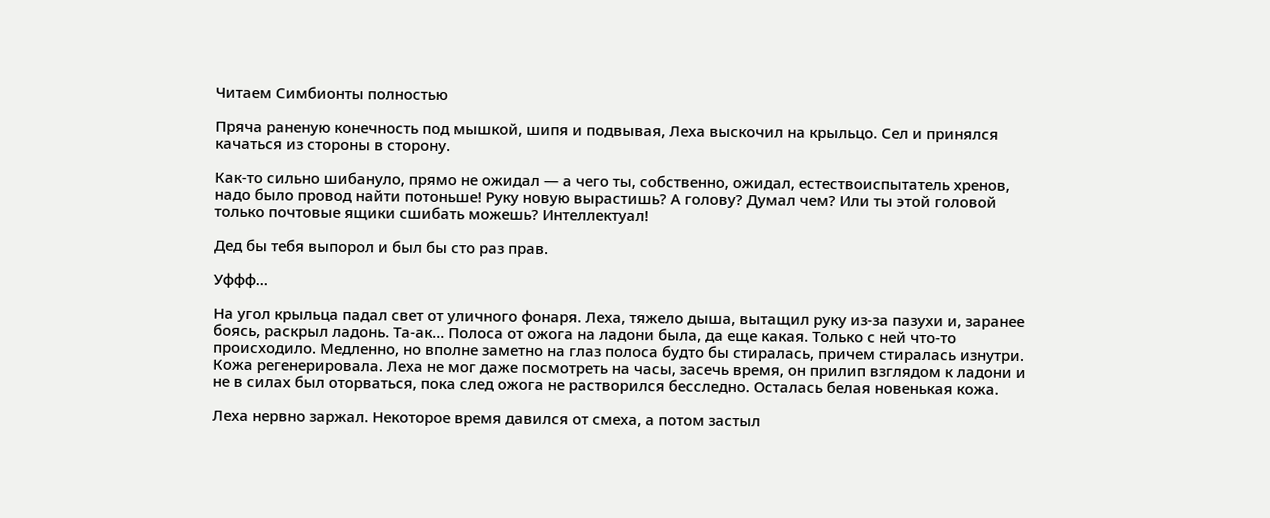Читаем Симбионты полностью

Пряча раненую конечность под мышкой, шипя и подвывая, Леха выскочил на крыльцо. Сел и принялся качаться из стороны в сторону.

Как-то сильно шибануло, прямо не ожидал — а чего ты, собственно, ожидал, естествоиспытатель хренов, надо было провод найти потоньше! Руку новую вырастишь? А голову? Думал чем? Или ты этой головой только почтовые ящики сшибать можешь? Интеллектуал!

Дед бы тебя выпорол и был бы сто раз прав.

Уффф…

На угол крыльца падал свет от уличного фонаря. Леха, тяжело дыша, вытащил руку из-за пазухи и, заранее боясь, раскрыл ладонь. Та-ак… Полоса от ожога на ладони была, да еще какая. Только с ней что-то происходило. Медленно, но вполне заметно на глаз полоса будто бы стиралась, причем стиралась изнутри. Кожа регенерировала. Леха не мог даже посмотреть на часы, засечь время, он прилип взглядом к ладони и не в силах был оторваться, пока след ожога не растворился бесследно. Осталась белая новенькая кожа.

Леха нервно заржал. Некоторое время давился от смеха, а потом застыл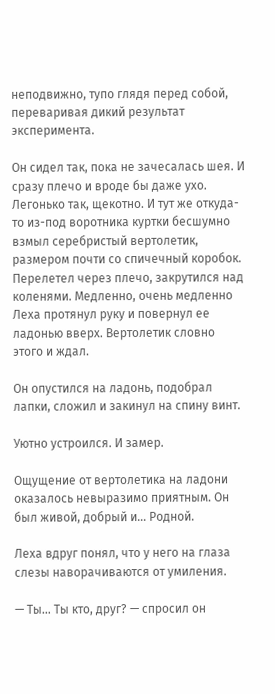неподвижно, тупо глядя перед собой, переваривая дикий результат эксперимента.

Он сидел так, пока не зачесалась шея. И сразу плечо и вроде бы даже ухо. Легонько так, щекотно. И тут же откуда-то из-под воротника куртки бесшумно взмыл серебристый вертолетик, размером почти со спичечный коробок. Перелетел через плечо, закрутился над коленями. Медленно, очень медленно Леха протянул руку и повернул ее ладонью вверх. Вертолетик словно этого и ждал.

Он опустился на ладонь, подобрал лапки, сложил и закинул на спину винт.

Уютно устроился. И замер.

Ощущение от вертолетика на ладони оказалось невыразимо приятным. Он был живой, добрый и… Родной.

Леха вдруг понял, что у него на глаза слезы наворачиваются от умиления.

— Ты… Ты кто, друг? — спросил он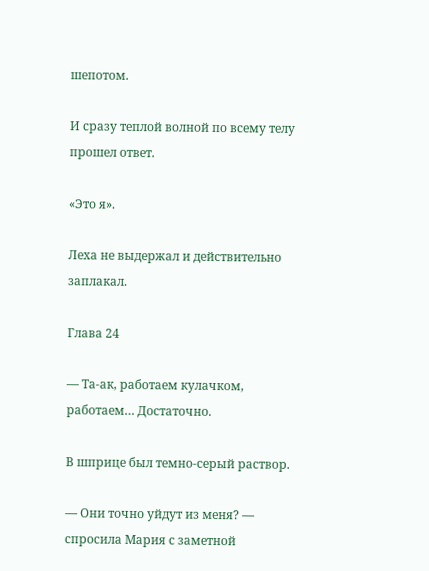шепотом.

И сразу теплой волной по всему телу прошел ответ.

«Это я».

Леха не выдержал и действительно заплакал.

Глава 24

— Та-ак, работаем кулачком, работаем… Достаточно.

В шприце был темно-серый раствор.

— Они точно уйдут из меня? — спросила Мария с заметной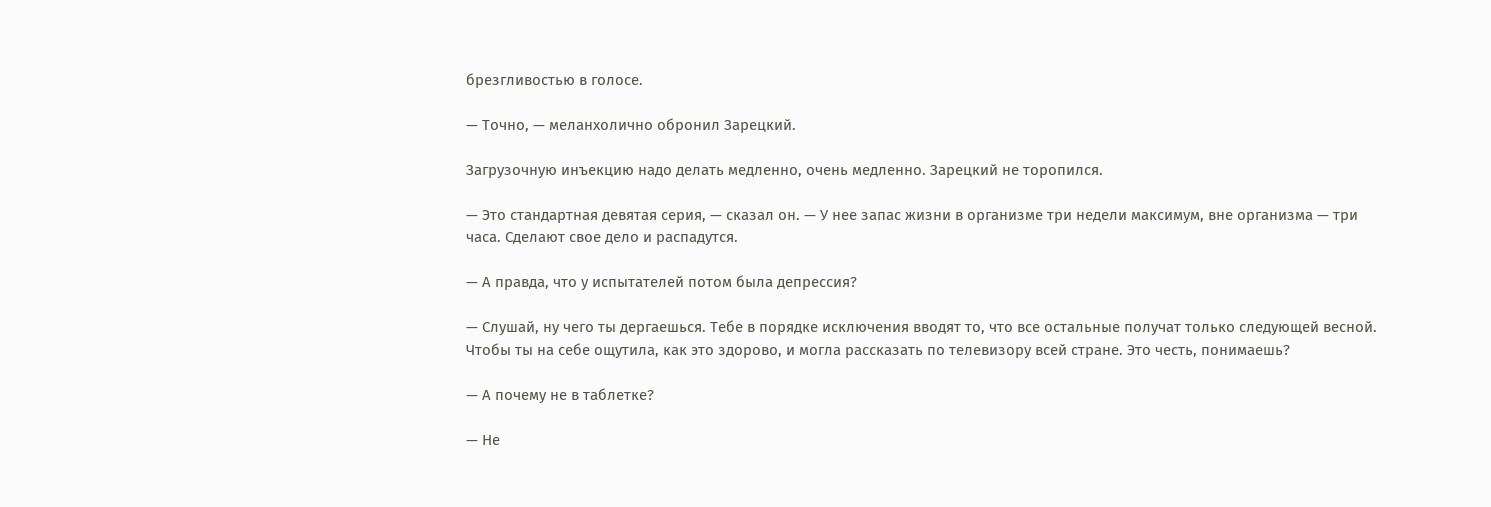брезгливостью в голосе.

— Точно, — меланхолично обронил Зарецкий.

Загрузочную инъекцию надо делать медленно, очень медленно. Зарецкий не торопился.

— Это стандартная девятая серия, — сказал он. — У нее запас жизни в организме три недели максимум, вне организма — три часа. Сделают свое дело и распадутся.

— А правда, что у испытателей потом была депрессия?

— Слушай, ну чего ты дергаешься. Тебе в порядке исключения вводят то, что все остальные получат только следующей весной. Чтобы ты на себе ощутила, как это здорово, и могла рассказать по телевизору всей стране. Это честь, понимаешь?

— А почему не в таблетке?

— Не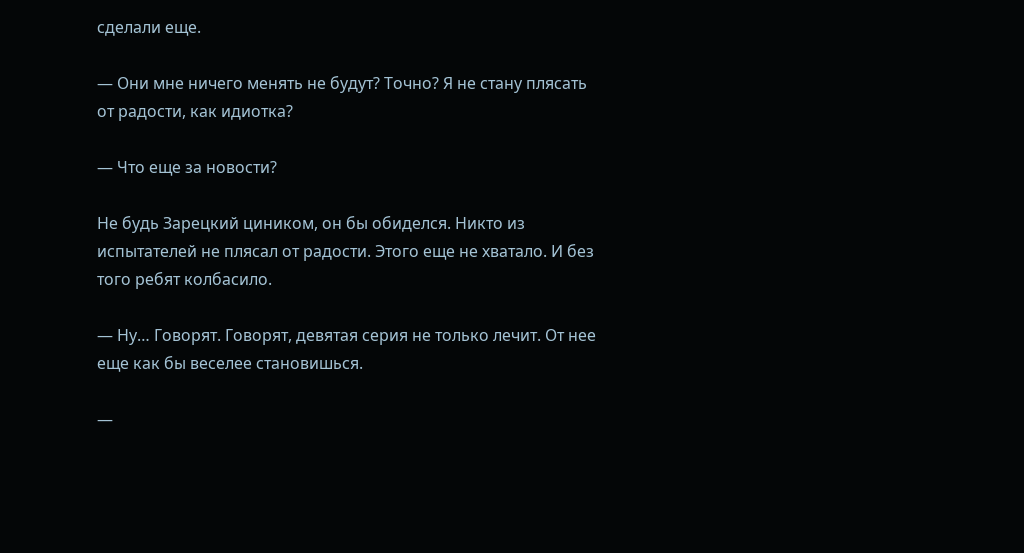сделали еще.

— Они мне ничего менять не будут? Точно? Я не стану плясать от радости, как идиотка?

— Что еще за новости?

Не будь Зарецкий циником, он бы обиделся. Никто из испытателей не плясал от радости. Этого еще не хватало. И без того ребят колбасило.

— Ну… Говорят. Говорят, девятая серия не только лечит. От нее еще как бы веселее становишься.

—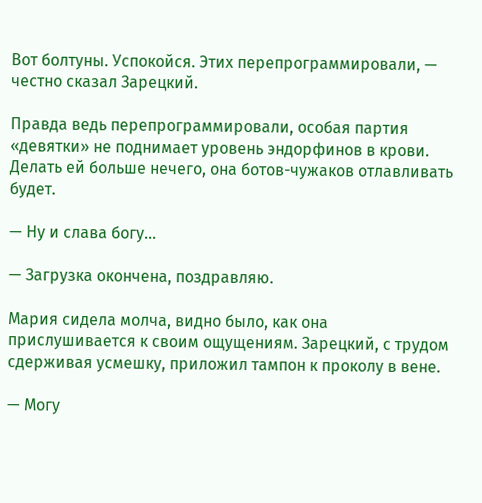Вот болтуны. Успокойся. Этих перепрограммировали, — честно сказал Зарецкий.

Правда ведь перепрограммировали, особая партия «девятки» не поднимает уровень эндорфинов в крови. Делать ей больше нечего, она ботов-чужаков отлавливать будет.

— Ну и слава богу…

— Загрузка окончена, поздравляю.

Мария сидела молча, видно было, как она прислушивается к своим ощущениям. Зарецкий, с трудом сдерживая усмешку, приложил тампон к проколу в вене.

— Могу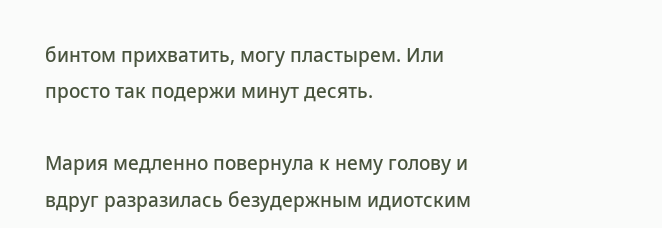бинтом прихватить, могу пластырем. Или просто так подержи минут десять.

Мария медленно повернула к нему голову и вдруг разразилась безудержным идиотским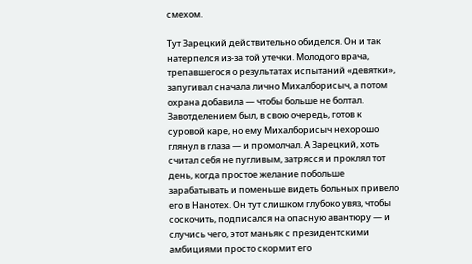смехом.

Тут Зарецкий действительно обиделся. Он и так натерпелся из-за той утечки. Молодого врача, трепавшегося о результатах испытаний «девятки», запугивал сначала лично Михалборисыч, а потом охрана добавила — чтобы больше не болтал. Завотделением был, в свою очередь, готов к суровой каре, но ему Михалборисыч нехорошо глянул в глаза — и промолчал. А Зарецкий, хоть считал себя не пугливым, затрясся и проклял тот день, когда простое желание побольше зарабатывать и поменьше видеть больных привело его в Нанотех. Он тут слишком глубоко увяз, чтобы соскочить, подписался на опасную авантюру — и случись чего, этот маньяк с президентскими амбициями просто скормит его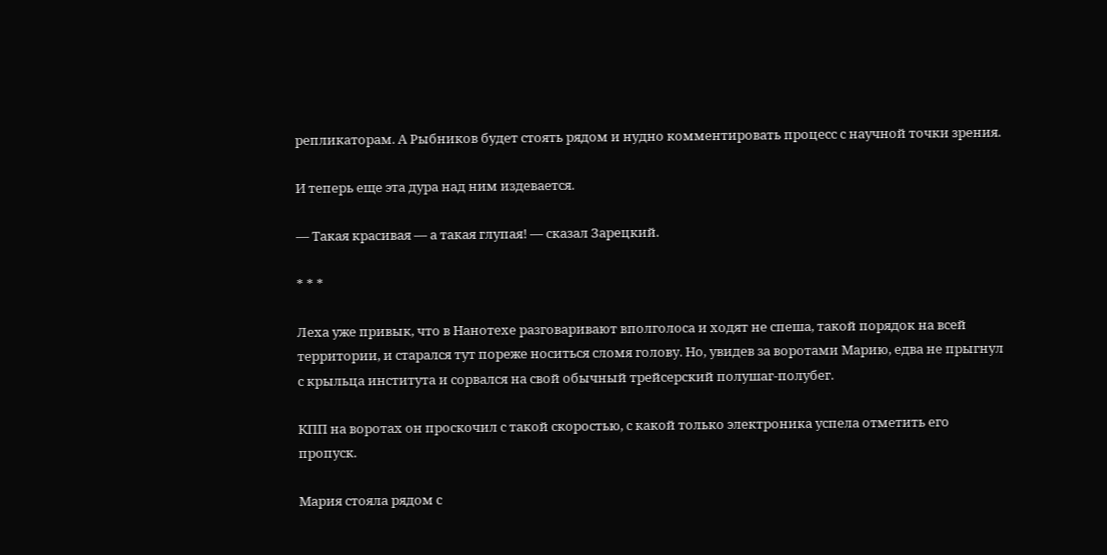репликаторам. А Рыбников будет стоять рядом и нудно комментировать процесс с научной точки зрения.

И теперь еще эта дура над ним издевается.

— Такая красивая — а такая глупая! — сказал Зарецкий.

* * *

Леха уже привык, что в Нанотехе разговаривают вполголоса и ходят не спеша, такой порядок на всей территории, и старался тут пореже носиться сломя голову. Но, увидев за воротами Марию, едва не прыгнул с крыльца института и сорвался на свой обычный трейсерский полушаг-полубег.

КПП на воротах он проскочил с такой скоростью, с какой только электроника успела отметить его пропуск.

Мария стояла рядом с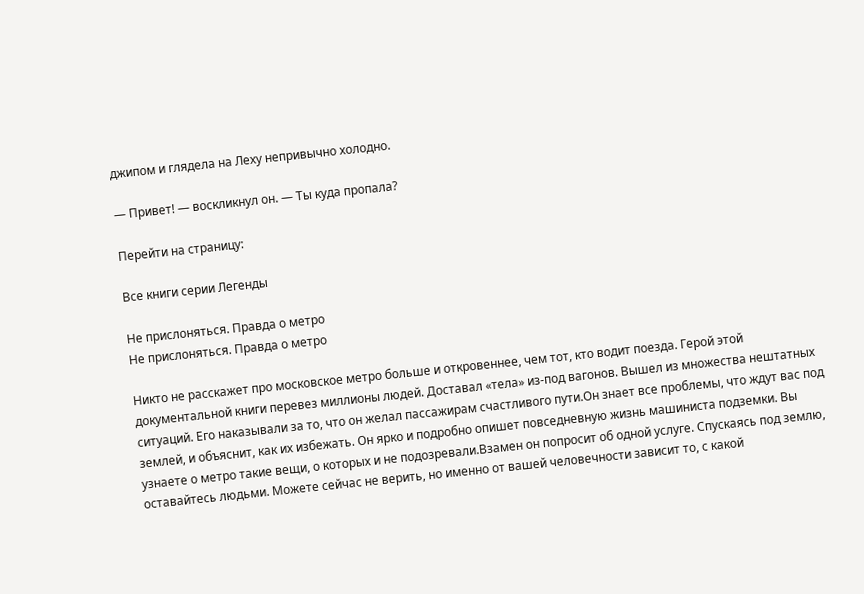джипом и глядела на Леху непривычно холодно.

— Привет! — воскликнул он. — Ты куда пропала?

Перейти на страницу:

Все книги серии Легенды

Не прислоняться. Правда о метро
Не прислоняться. Правда о метро

Никто не расскажет про московское метро больше и откровеннее, чем тот, кто водит поезда. Герой этой документальной книги перевез миллионы людей. Доставал «тела» из-под вагонов. Вышел из множества нештатных ситуаций. Его наказывали за то, что он желал пассажирам счастливого пути.Он знает все проблемы, что ждут вас под землей, и объяснит, как их избежать. Он ярко и подробно опишет повседневную жизнь машиниста подземки. Вы узнаете о метро такие вещи, о которых и не подозревали.Взамен он попросит об одной услуге. Спускаясь под землю, оставайтесь людьми. Можете сейчас не верить, но именно от вашей человечности зависит то, с какой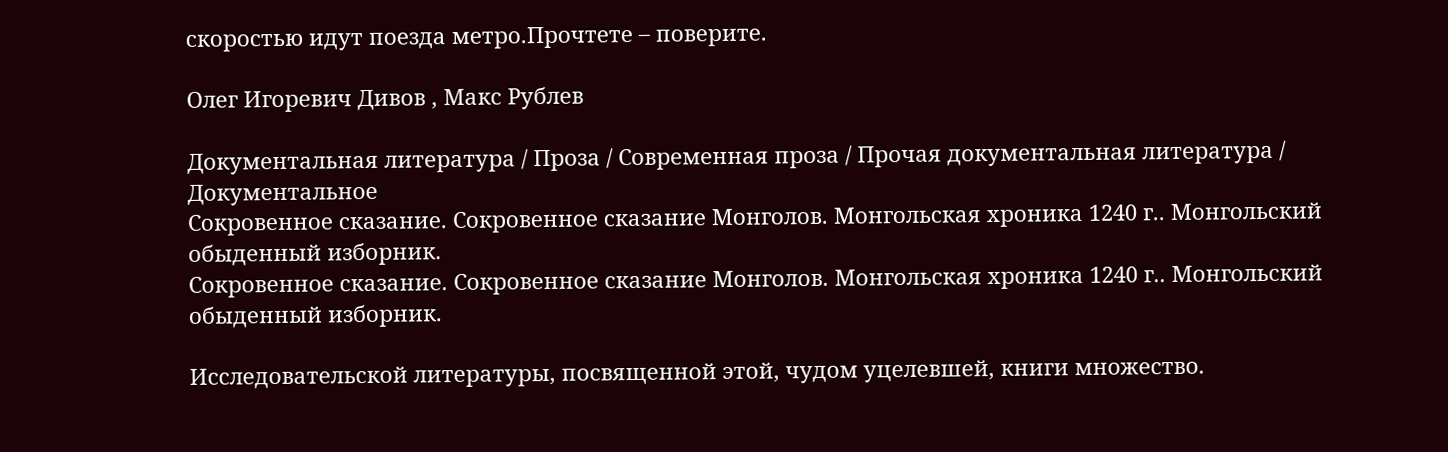скоростью идут поезда метро.Прочтете – поверите.

Олег Игоревич Дивов , Макс Рублев

Документальная литература / Проза / Современная проза / Прочая документальная литература / Документальное
Сокровенное сказание. Сокровенное сказание Монголов. Монгольская хроника 1240 г.. Монгольский обыденный изборник.
Сокровенное сказание. Сокровенное сказание Монголов. Монгольская хроника 1240 г.. Монгольский обыденный изборник.

Исследовательской литературы, посвященной этой, чудом уцелевшей, книги множество.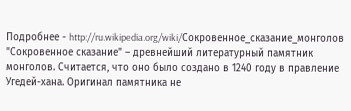Подробнее - http://ru.wikipedia.org/wiki/Сокровенное_сказание_монголов "Сокровенное сказание" – древнейший литературный памятник монголов. Считается, что оно было создано в 1240 году в правление Угедей-хана. Оригинал памятника не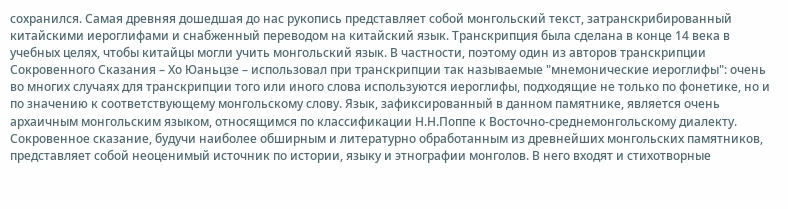сохранился. Самая древняя дошедшая до нас рукопись представляет собой монгольский текст, затранскрибированный китайскими иероглифами и снабженный переводом на китайский язык. Транскрипция была сделана в конце 14 века в учебных целях, чтобы китайцы могли учить монгольский язык. В частности, поэтому один из авторов транскрипции Сокровенного Сказания – Хо Юаньцзе – использовал при транскрипции так называемые "мнемонические иероглифы": очень во многих случаях для транскрипции того или иного слова используются иероглифы, подходящие не только по фонетике, но и по значению к соответствующему монгольскому слову. Язык, зафиксированный в данном памятнике, является очень архаичным монгольским языком, относящимся по классификации Н.Н.Поппе к Восточно-среднемонгольскому диалекту. Сокровенное сказание, будучи наиболее обширным и литературно обработанным из древнейших монгольских памятников, представляет собой неоценимый источник по истории, языку и этнографии монголов. В него входят и стихотворные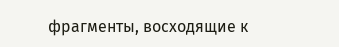фрагменты, восходящие к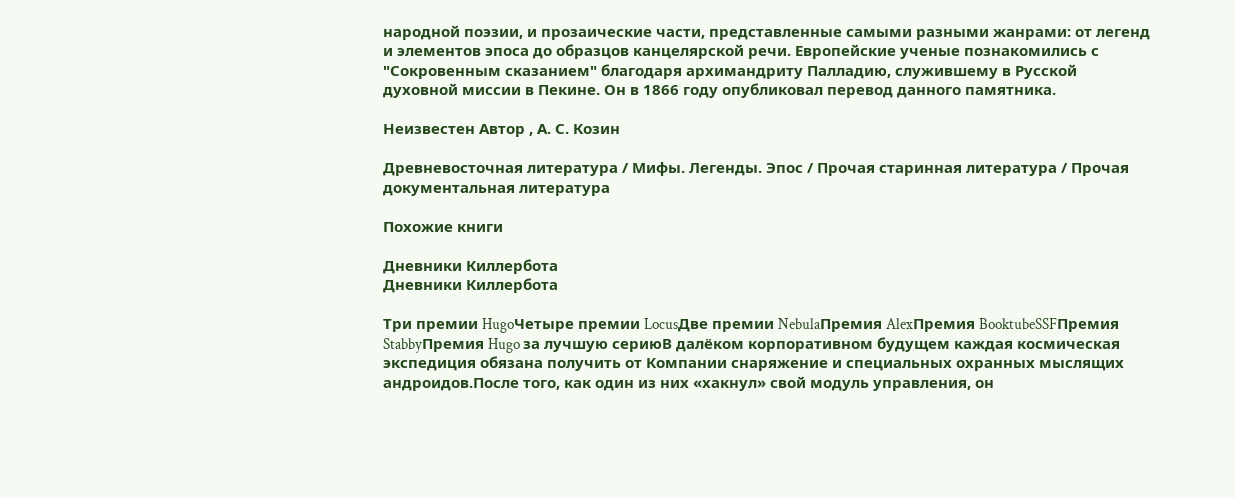народной поэзии, и прозаические части, представленные самыми разными жанрами: от легенд и элементов эпоса до образцов канцелярской речи. Европейские ученые познакомились с "Сокровенным сказанием" благодаря архимандриту Палладию, служившему в Русской духовной миссии в Пекине. Он в 1866 году опубликовал перевод данного памятника.

Неизвестен Автор , А. С. Козин

Древневосточная литература / Мифы. Легенды. Эпос / Прочая старинная литература / Прочая документальная литература

Похожие книги

Дневники Киллербота
Дневники Киллербота

Три премии HugoЧетыре премии LocusДве премии NebulaПремия AlexПремия BooktubeSSFПремия StabbyПремия Hugo за лучшую сериюВ далёком корпоративном будущем каждая космическая экспедиция обязана получить от Компании снаряжение и специальных охранных мыслящих андроидов.После того, как один из них «хакнул» свой модуль управления, он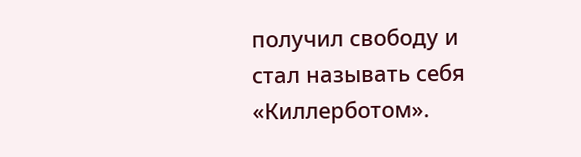получил свободу и стал называть себя «Киллерботом».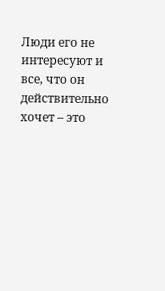Люди его не интересуют и все, что он действительно хочет – это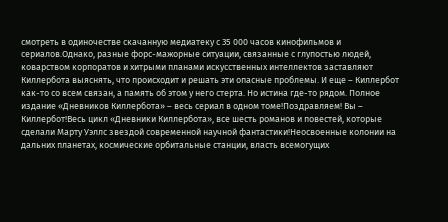смотреть в одиночестве скачанную медиатеку с 35 000 часов кинофильмов и сериалов.Однако, разные форс-мажорные ситуации, связанные с глупостью людей, коварством корпоратов и хитрыми планами искусственных интеллектов заставляют Киллербота выяснять, что происходит и решать эти опасные проблемы. И еще – Киллербот как-то со всем связан, а память об этом у него стерта. Но истина где-то рядом. Полное издание «Дневников Киллербота» – весь сериал в одном томе!Поздравляем! Вы – Киллербот!Весь цикл «Дневники Киллербота», все шесть романов и повестей, которые сделали Марту Уэллс звездой современной научной фантастики!Неосвоенные колонии на дальних планетах, космические орбитальные станции, власть всемогущих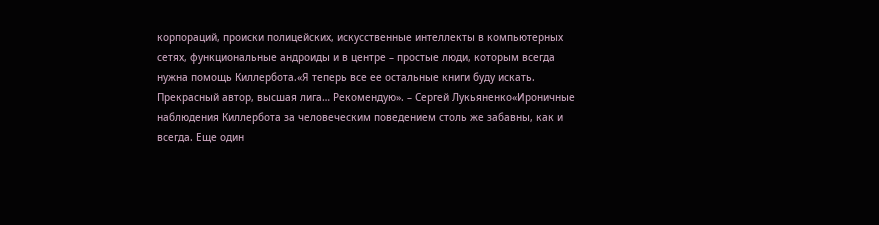корпораций, происки полицейских, искусственные интеллекты в компьютерных сетях, функциональные андроиды и в центре – простые люди, которым всегда нужна помощь Киллербота.«Я теперь все ее остальные книги буду искать. Прекрасный автор, высшая лига… Рекомендую». – Сергей Лукьяненко«Ироничные наблюдения Киллербота за человеческим поведением столь же забавны, как и всегда. Еще один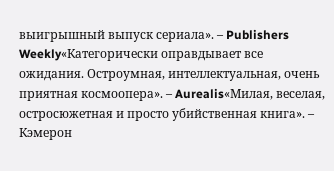выигрышный выпуск сериала». – Publishers Weekly«Категорически оправдывает все ожидания. Остроумная, интеллектуальная, очень приятная космоопера». – Aurealis«Милая, веселая, остросюжетная и просто убийственная книга». – Кэмерон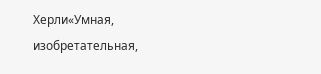Херли«Умная, изобретательная,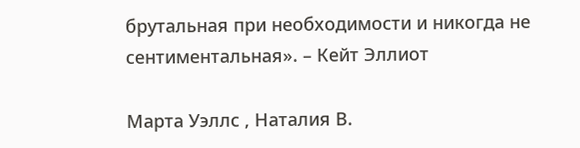брутальная при необходимости и никогда не сентиментальная». – Кейт Эллиот

Марта Уэллс , Наталия В.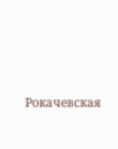Рокачевская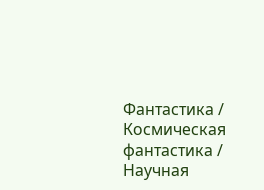Фантастика / Космическая фантастика / Научная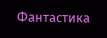Фантастика